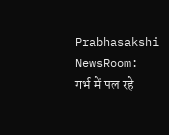Prabhasakshi NewsRoom: गर्भ में पल रहे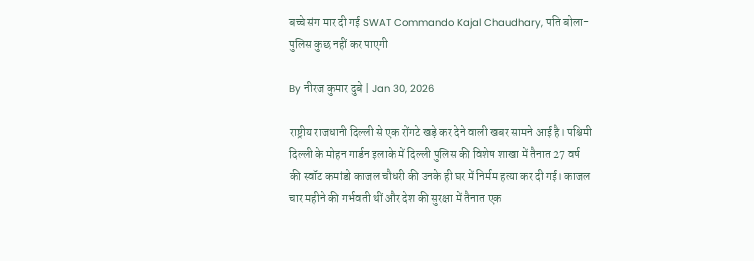बच्चे संग मार दी गई SWAT Commando Kajal Chaudhary, पति बोला- पुलिस कुछ नहीं कर पाएगी

By नीरज कुमार दुबे | Jan 30, 2026

राष्ट्रीय राजधानी दिल्ली से एक रोंगटे खड़े कर देने वाली खबर सामने आई है। पश्चिमी दिल्ली के मोहन गार्डन इलाके में दिल्ली पुलिस की विशेष शाखा में तैनात 27 वर्ष की स्वॉट कमांडो काजल चौधरी की उनके ही घर में निर्मम हत्या कर दी गई। काजल चार महीने की गर्भवती थीं और देश की सुरक्षा में तैनात एक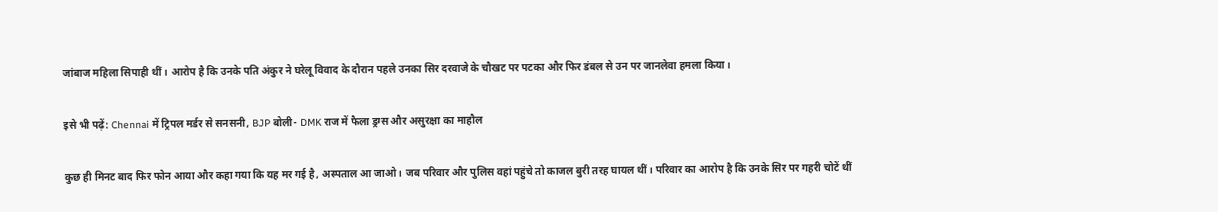जांबाज महिला सिपाही थीं। आरोप है कि उनके पति अंकुर ने घरेलू विवाद के दौरान पहले उनका सिर दरवाजे के चौखट पर पटका और फिर डंबल से उन पर जानलेवा हमला किया।

इसे भी पढ़ें: Chennai में ट्रिपल मर्डर से सनसनी, BJP बोली- DMK राज में फैला ड्रग्स और असुरक्षा का माहौल

कुछ ही मिनट बाद फिर फोन आया और कहा गया कि यह मर गई है, अस्पताल आ जाओ। जब परिवार और पुलिस वहां पहुंचे तो काजल बुरी तरह घायल थीं। परिवार का आरोप है कि उनके सिर पर गहरी चोटें थीं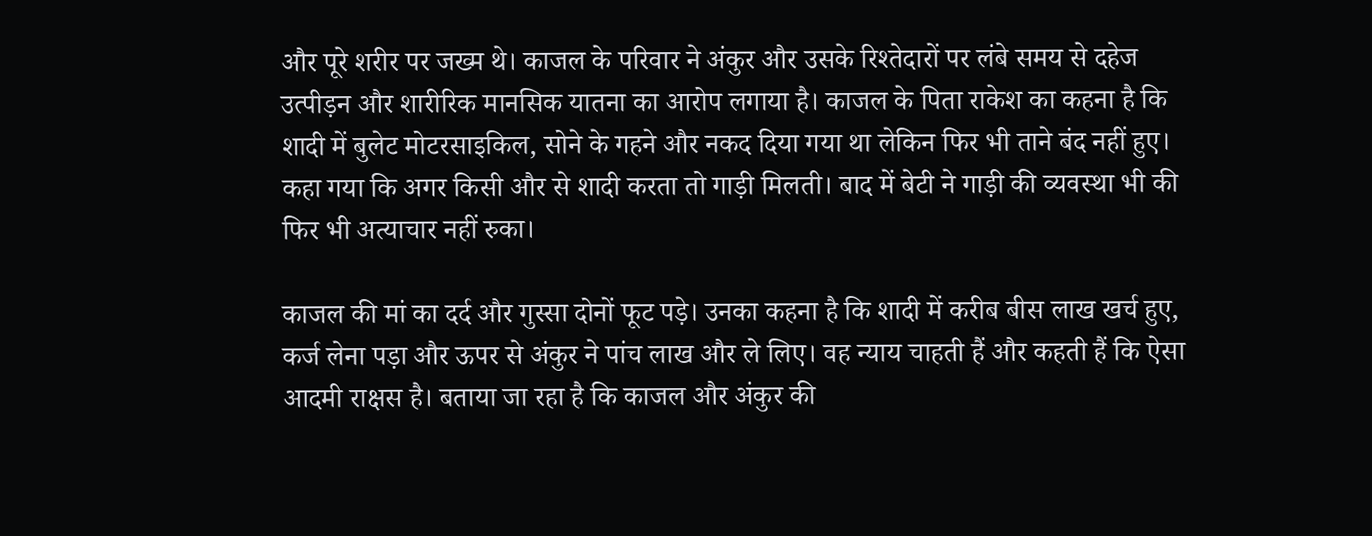और पूरे शरीर पर जख्म थे। काजल के परिवार ने अंकुर और उसके रिश्तेदारों पर लंबे समय से दहेज उत्पीड़न और शारीरिक मानसिक यातना का आरोप लगाया है। काजल के पिता राकेश का कहना है कि शादी में बुलेट मोटरसाइकिल, सोने के गहने और नकद दिया गया था लेकिन फिर भी ताने बंद नहीं हुए। कहा गया कि अगर किसी और से शादी करता तो गाड़ी मिलती। बाद में बेटी ने गाड़ी की व्यवस्था भी की फिर भी अत्याचार नहीं रुका।

काजल की मां का दर्द और गुस्सा दोनों फूट पड़े। उनका कहना है कि शादी में करीब बीस लाख खर्च हुए, कर्ज लेना पड़ा और ऊपर से अंकुर ने पांच लाख और ले लिए। वह न्याय चाहती हैं और कहती हैं कि ऐसा आदमी राक्षस है। बताया जा रहा है कि काजल और अंकुर की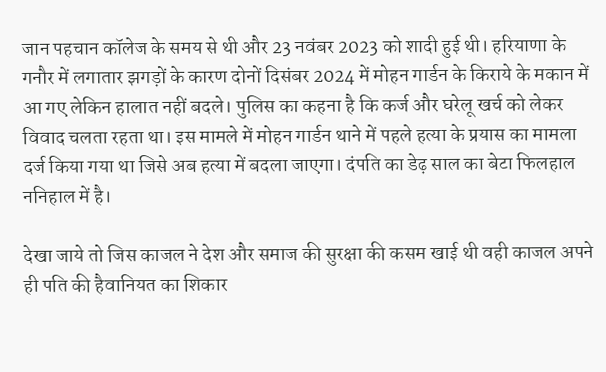जान पहचान कॉलेज के समय से थी और 23 नवंबर 2023 को शादी हुई थी। हरियाणा के गनौर में लगातार झगड़ों के कारण दोनों दिसंबर 2024 में मोहन गार्डन के किराये के मकान में आ गए लेकिन हालात नहीं बदले। पुलिस का कहना है कि कर्ज और घरेलू खर्च को लेकर विवाद चलता रहता था। इस मामले में मोहन गार्डन थाने में पहले हत्या के प्रयास का मामला दर्ज किया गया था जिसे अब हत्या में बदला जाएगा। दंपति का डेढ़ साल का बेटा फिलहाल ननिहाल में है।

देखा जाये तो जिस काजल ने देश और समाज की सुरक्षा की कसम खाई थी वही काजल अपने ही पति की हैवानियत का शिकार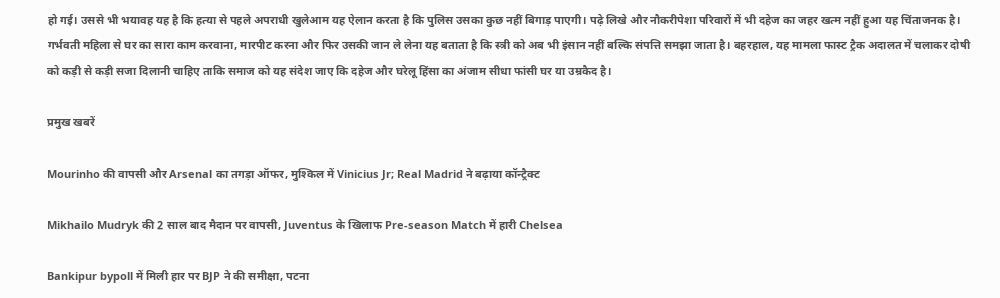हो गई। उससे भी भयावह यह है कि हत्या से पहले अपराधी खुलेआम यह ऐलान करता है कि पुलिस उसका कुछ नहीं बिगाड़ पाएगी। पढ़े लिखे और नौकरीपेशा परिवारों में भी दहेज का जहर खत्म नहीं हुआ यह चिंताजनक है। गर्भवती महिला से घर का सारा काम करवाना, मारपीट करना और फिर उसकी जान ले लेना यह बताता है कि स्त्री को अब भी इंसान नहीं बल्कि संपत्ति समझा जाता है। बहरहाल, यह मामला फास्ट ट्रैक अदालत में चलाकर दोषी को कड़ी से कड़ी सजा दिलानी चाहिए ताकि समाज को यह संदेश जाए कि दहेज और घरेलू हिंसा का अंजाम सीधा फांसी घर या उम्रकैद है।

प्रमुख खबरें

Mourinho की वापसी और Arsenal का तगड़ा ऑफर, मुश्किल में Vinicius Jr; Real Madrid ने बढ़ाया कॉन्ट्रैक्ट

Mikhailo Mudryk की 2 साल बाद मैदान पर वापसी, Juventus के खिलाफ Pre-season Match में हारी Chelsea

Bankipur bypoll में मिली हार पर BJP ने की समीक्षा, पटना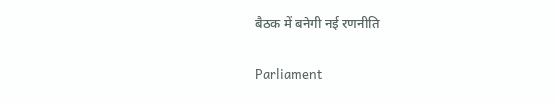बैठक में बनेगी नई रणनीति

Parliament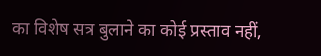का विशेष सत्र बुलाने का कोई प्रस्ताव नहीं,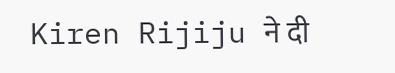Kiren Rijiju ने दी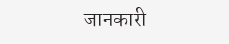जानकारी